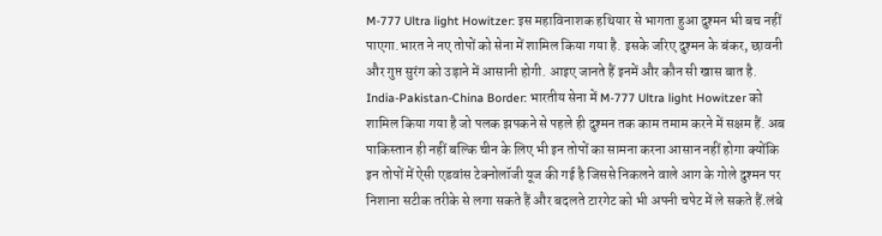M-777 Ultra light Howitzer: इस महाविनाशक हथियार से भागता हुआ दुश्मन भी बच नहीं पाएगा.भारत ने नए तोपों को सेना में शामिल किया गया है. इसके जरिए दुश्मन के बंकर, छावनी और गुप्त सुरंग को उड़ाने में आसानी होगी. आइए जानते हैं इनमें और कौन सी खास बात है.
India-Pakistan-China Border: भारतीय सेना में M-777 Ultra light Howitzer को शामिल किया गया है जो पलक झपकने से पहले ही दुश्मन तक काम तमाम करने में सक्षम हैं. अब पाकिस्तान ही नहीं बल्कि चीन के लिए भी इन तोपों का सामना करना आसान नहीं होगा क्योंकि इन तोपों में ऐसी एडवांस टेक्नोलॉजी यूज की गई है जिससे निकलने वाले आग के गोले दुश्मन पर निशाना सटीक तरीके से लगा सकते हैं और बदलते टारगेट को भी अपनी चपेट में ले सकते हैं.लंबे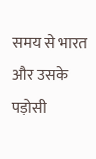समय से भारत और उसके पड़ोसी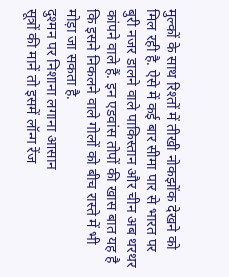मुल्कों के साथ रिश्तों में तीखी नोकझोंक देखने को मिल रही है. ऐसे में कई बार सीमा पार से भारत पर बुरी नजर डालने वाले पाकिस्तान और चीन अब थरथर कांपने वाले हैं. इन एडवांस तोपों की खास बात यह है कि इसने निकलने वाले गोलों को बीच रास्ते में भी मोड़ा जा सकता है.
दुश्मन पर निशाना लगाना आसान
सूत्रों की मानें तो इसमें लॉन्ग रेंज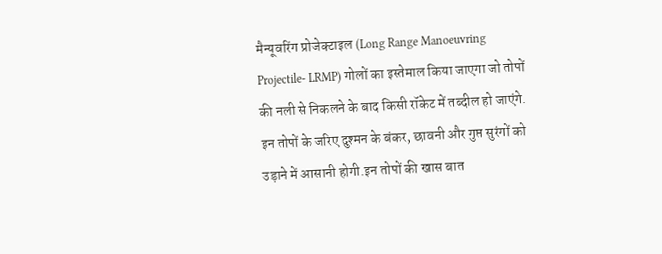मैन्यूवरिंग प्रोजेक्टाइल (Long Range Manoeuvring Projectile- LRMP) गोलों का इस्तेमाल किया जाएगा जो तोपों की नली से निकलने के बाद किसी रॉकेट में तब्दील हो जाएंगे. इन तोपों के जरिए दुश्मन के बंकर, छावनी और गुप्त सुरंगों को उड़ाने में आसानी होगी.इन तोपों की खास बात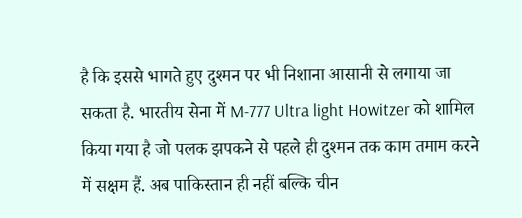है कि इससे भागते हुए दुश्मन पर भी निशाना आसानी से लगाया जा सकता है. भारतीय सेना में M-777 Ultra light Howitzer को शामिल किया गया है जो पलक झपकने से पहले ही दुश्मन तक काम तमाम करने में सक्षम हैं. अब पाकिस्तान ही नहीं बल्कि चीन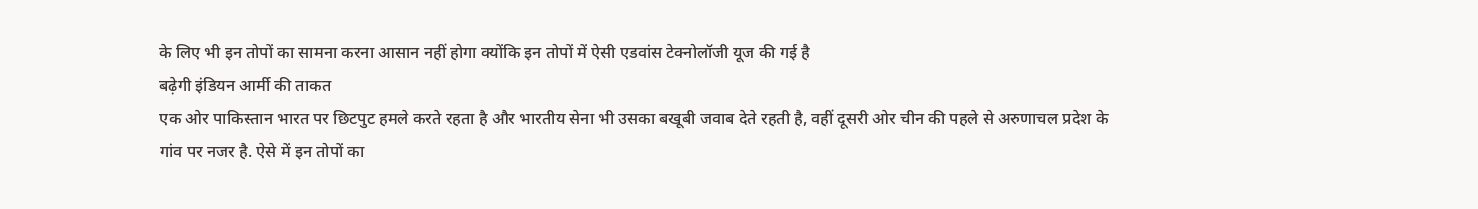के लिए भी इन तोपों का सामना करना आसान नहीं होगा क्योंकि इन तोपों में ऐसी एडवांस टेक्नोलॉजी यूज की गई है
बढ़ेगी इंडियन आर्मी की ताकत
एक ओर पाकिस्तान भारत पर छिटपुट हमले करते रहता है और भारतीय सेना भी उसका बखूबी जवाब देते रहती है, वहीं दूसरी ओर चीन की पहले से अरुणाचल प्रदेश के गांव पर नजर है. ऐसे में इन तोपों का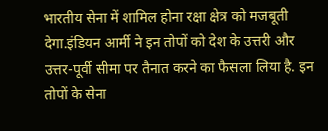भारतीय सेना में शामिल होना रक्षा क्षेत्र को मजबूती देगा.इंडियन आर्मी ने इन तोपों को देश के उत्तरी और उत्तर-पूर्वी सीमा पर तैनात करने का फैसला लिया है. इन तोपों के सेना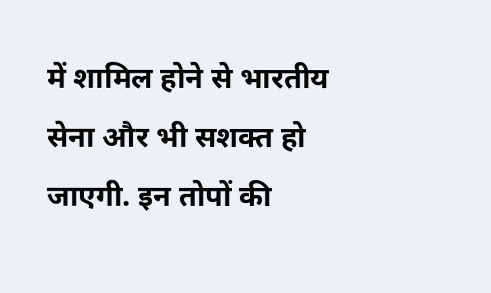में शामिल होने से भारतीय सेना और भी सशक्त हो जाएगी. इन तोपों की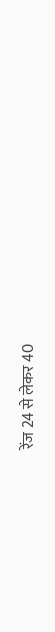रेंज 24 से लेकर 40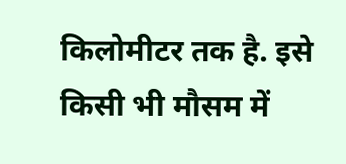किलोमीटर तक है. इसे किसी भी मौसम में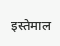इस्तेमाल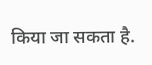किया जा सकता है.